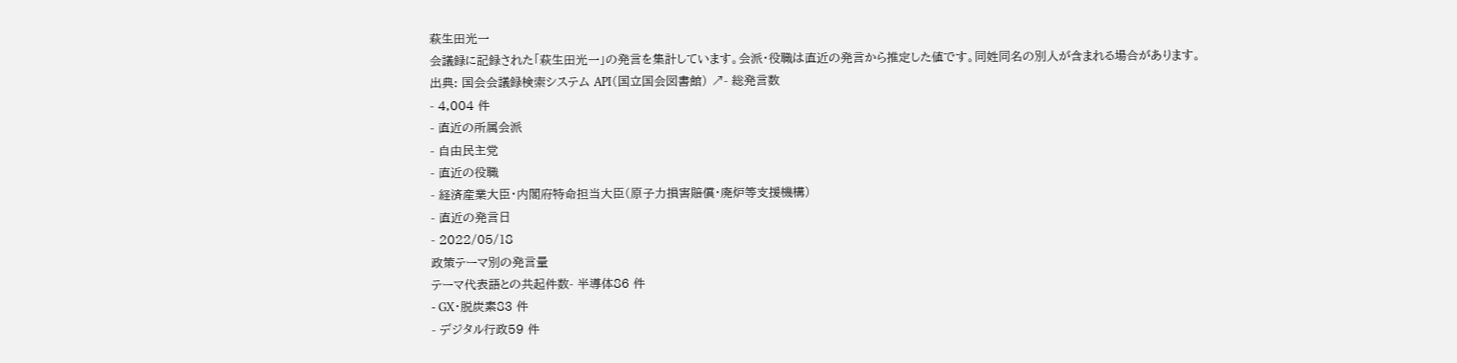萩生田光一
会議録に記録された「萩生田光一」の発言を集計しています。会派・役職は直近の発言から推定した値です。同姓同名の別人が含まれる場合があります。
出典: 国会会議録検索システム API(国立国会図書館) ↗- 総発言数
- 4,004 件
- 直近の所属会派
- 自由民主党
- 直近の役職
- 経済産業大臣・内閣府特命担当大臣(原子力損害賠償・廃炉等支援機構)
- 直近の発言日
- 2022/05/18
政策テーマ別の発言量
テーマ代表語との共起件数- 半導体86 件
- GX・脱炭素83 件
- デジタル行政59 件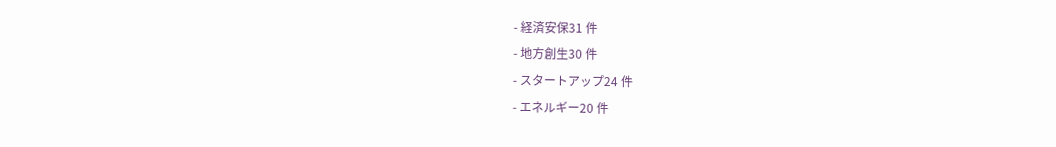- 経済安保31 件
- 地方創生30 件
- スタートアップ24 件
- エネルギー20 件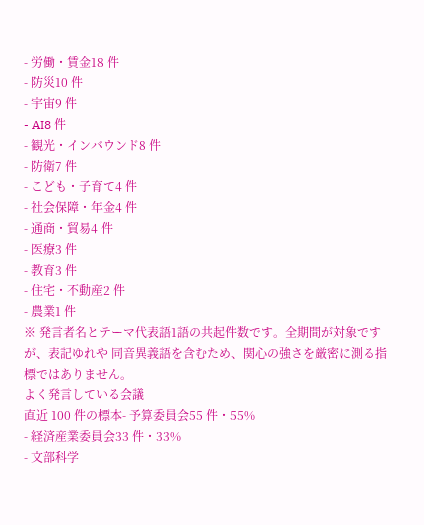- 労働・賃金18 件
- 防災10 件
- 宇宙9 件
- AI8 件
- 観光・インバウンド8 件
- 防衛7 件
- こども・子育て4 件
- 社会保障・年金4 件
- 通商・貿易4 件
- 医療3 件
- 教育3 件
- 住宅・不動産2 件
- 農業1 件
※ 発言者名とテーマ代表語1語の共起件数です。全期間が対象ですが、表記ゆれや 同音異義語を含むため、関心の強さを厳密に測る指標ではありません。
よく発言している会議
直近 100 件の標本- 予算委員会55 件・55%
- 経済産業委員会33 件・33%
- 文部科学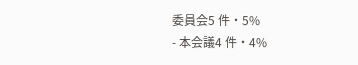委員会5 件・5%
- 本会議4 件・4%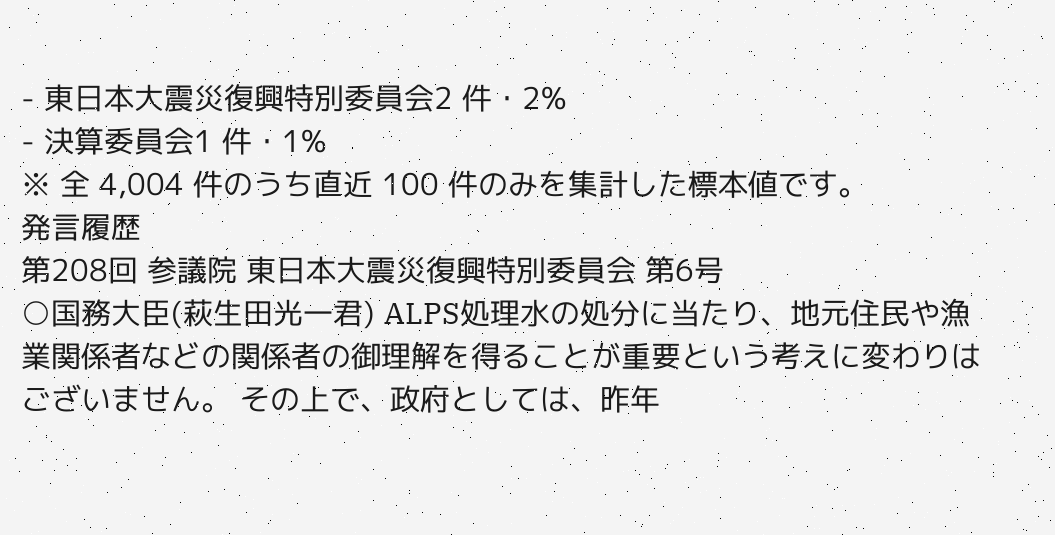- 東日本大震災復興特別委員会2 件・2%
- 決算委員会1 件・1%
※ 全 4,004 件のうち直近 100 件のみを集計した標本値です。
発言履歴
第208回 参議院 東日本大震災復興特別委員会 第6号
○国務大臣(萩生田光一君) ALPS処理水の処分に当たり、地元住民や漁業関係者などの関係者の御理解を得ることが重要という考えに変わりはございません。 その上で、政府としては、昨年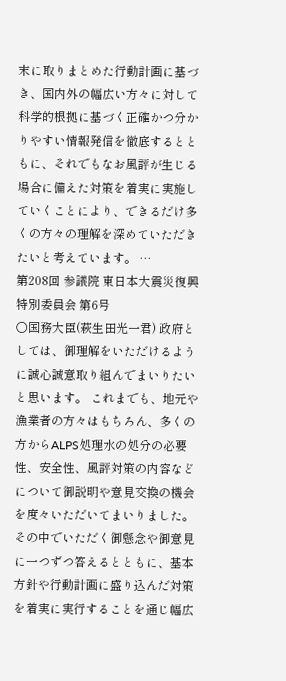末に取りまとめた行動計画に基づき、国内外の幅広い方々に対して科学的根拠に基づく正確かつ分かりやすい情報発信を徹底するとともに、それでもなお風評が生じる場合に備えた対策を着実に実施していくことにより、できるだけ多くの方々の理解を深めていただきたいと考えています。 …
第208回 参議院 東日本大震災復興特別委員会 第6号
○国務大臣(萩生田光一君) 政府としては、御理解をいただけるように誠心誠意取り組んでまいりたいと思います。 これまでも、地元や漁業者の方々はもちろん、多くの方からALPS処理水の処分の必要性、安全性、風評対策の内容などについて御説明や意見交換の機会を度々いただいてまいりました。その中でいただく御懸念や御意見に一つずつ答えるとともに、基本方針や行動計画に盛り込んだ対策を着実に実行することを通じ幅広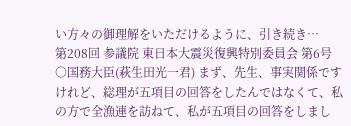い方々の御理解をいただけるように、引き続き…
第208回 参議院 東日本大震災復興特別委員会 第6号
○国務大臣(萩生田光一君) まず、先生、事実関係ですけれど、総理が五項目の回答をしたんではなくて、私の方で全漁連を訪ねて、私が五項目の回答をしまし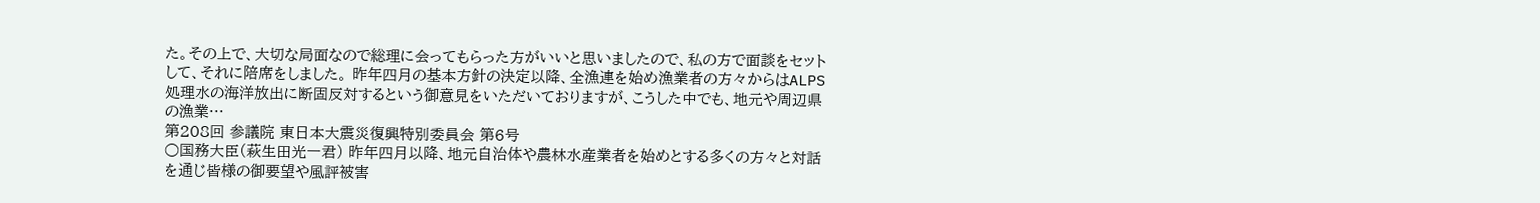た。その上で、大切な局面なので総理に会ってもらった方がいいと思いましたので、私の方で面談をセットして、それに陪席をしました。 昨年四月の基本方針の決定以降、全漁連を始め漁業者の方々からはALPS処理水の海洋放出に断固反対するという御意見をいただいておりますが、こうした中でも、地元や周辺県の漁業…
第208回 参議院 東日本大震災復興特別委員会 第6号
○国務大臣(萩生田光一君) 昨年四月以降、地元自治体や農林水産業者を始めとする多くの方々と対話を通じ皆様の御要望や風評被害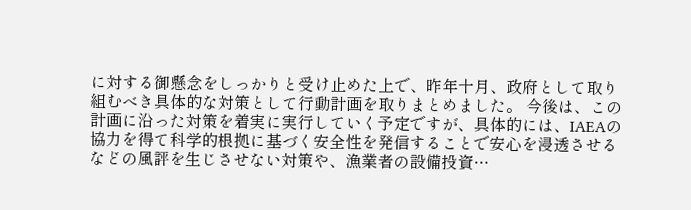に対する御懸念をしっかりと受け止めた上で、昨年十月、政府として取り組むべき具体的な対策として行動計画を取りまとめました。 今後は、この計画に沿った対策を着実に実行していく予定ですが、具体的には、IAEAの協力を得て科学的根拠に基づく安全性を発信することで安心を浸透させるなどの風評を生じさせない対策や、漁業者の設備投資…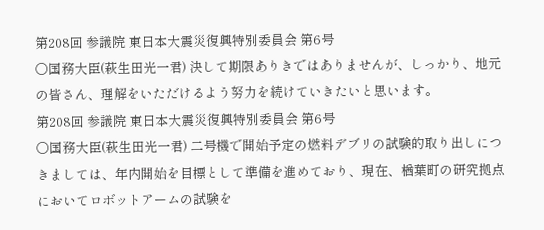第208回 参議院 東日本大震災復興特別委員会 第6号
○国務大臣(萩生田光一君) 決して期限ありきではありませんが、しっかり、地元の皆さん、理解をいただけるよう努力を続けていきたいと思います。
第208回 参議院 東日本大震災復興特別委員会 第6号
○国務大臣(萩生田光一君) 二号機で開始予定の燃料デブリの試験的取り出しにつきましては、年内開始を目標として準備を進めており、現在、楢葉町の研究拠点においてロボットアームの試験を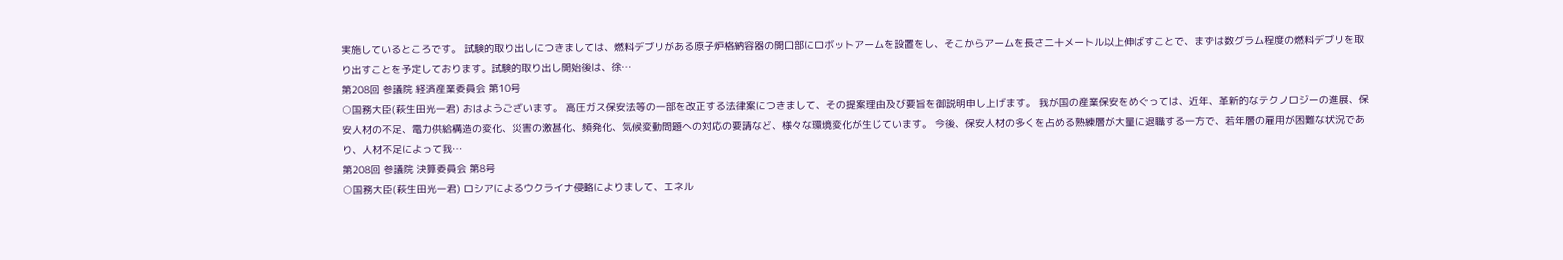実施しているところです。 試験的取り出しにつきましては、燃料デブリがある原子炉格納容器の開口部にロボットアームを設置をし、そこからアームを長さ二十メートル以上伸ばすことで、まずは数グラム程度の燃料デブリを取り出すことを予定しております。試験的取り出し開始後は、徐…
第208回 参議院 経済産業委員会 第10号
○国務大臣(萩生田光一君) おはようございます。 高圧ガス保安法等の一部を改正する法律案につきまして、その提案理由及び要旨を御説明申し上げます。 我が国の産業保安をめぐっては、近年、革新的なテクノロジーの進展、保安人材の不足、電力供給構造の変化、災害の激甚化、頻発化、気候変動問題への対応の要請など、様々な環境変化が生じています。 今後、保安人材の多くを占める熟練層が大量に退職する一方で、若年層の雇用が困難な状況であり、人材不足によって我…
第208回 参議院 決算委員会 第8号
○国務大臣(萩生田光一君) ロシアによるウクライナ侵略によりまして、エネル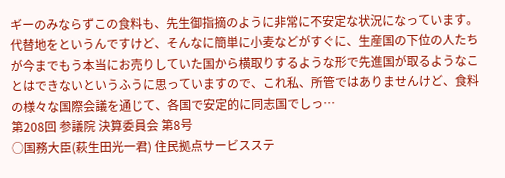ギーのみならずこの食料も、先生御指摘のように非常に不安定な状況になっています。 代替地をというんですけど、そんなに簡単に小麦などがすぐに、生産国の下位の人たちが今までもう本当にお売りしていた国から横取りするような形で先進国が取るようなことはできないというふうに思っていますので、これ私、所管ではありませんけど、食料の様々な国際会議を通じて、各国で安定的に同志国でしっ…
第208回 参議院 決算委員会 第8号
○国務大臣(萩生田光一君) 住民拠点サービスステ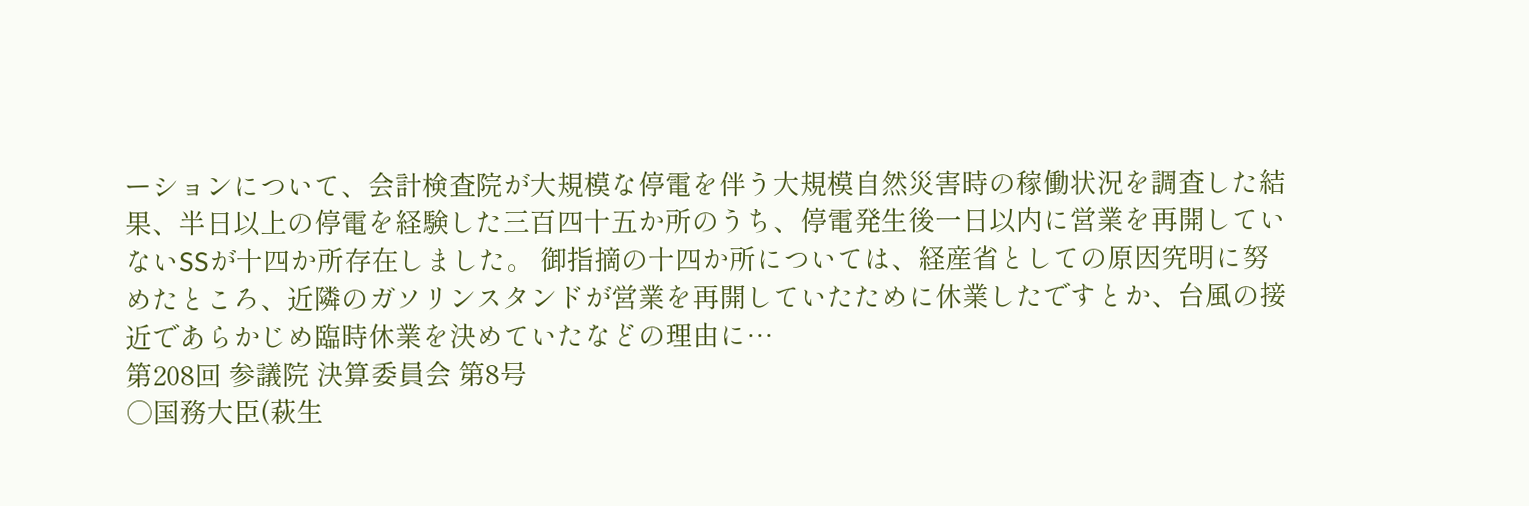ーションについて、会計検査院が大規模な停電を伴う大規模自然災害時の稼働状況を調査した結果、半日以上の停電を経験した三百四十五か所のうち、停電発生後一日以内に営業を再開していないSSが十四か所存在しました。 御指摘の十四か所については、経産省としての原因究明に努めたところ、近隣のガソリンスタンドが営業を再開していたために休業したですとか、台風の接近であらかじめ臨時休業を決めていたなどの理由に…
第208回 参議院 決算委員会 第8号
○国務大臣(萩生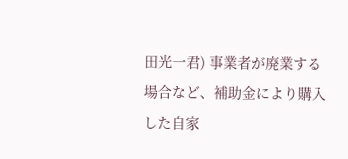田光一君) 事業者が廃業する場合など、補助金により購入した自家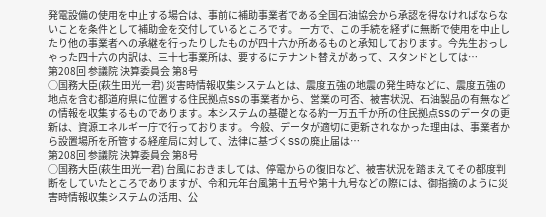発電設備の使用を中止する場合は、事前に補助事業者である全国石油協会から承認を得なければならないことを条件として補助金を交付しているところです。 一方で、この手続を経ずに無断で使用を中止したり他の事業者への承継を行ったりしたものが四十六か所あるものと承知しております。今先生おっしゃった四十六の内訳は、三十七事業所は、要するにテナント替えがあって、スタンドとしては…
第208回 参議院 決算委員会 第8号
○国務大臣(萩生田光一君) 災害時情報収集システムとは、震度五強の地震の発生時などに、震度五強の地点を含む都道府県に位置する住民拠点SSの事業者から、営業の可否、被害状況、石油製品の有無などの情報を収集するものであります。本システムの基礎となる約一万五千か所の住民拠点SSのデータの更新は、資源エネルギー庁で行っております。 今般、データが適切に更新されなかった理由は、事業者から設置場所を所管する経産局に対して、法律に基づくSSの廃止届は…
第208回 参議院 決算委員会 第8号
○国務大臣(萩生田光一君) 台風におきましては、停電からの復旧など、被害状況を踏まえてその都度判断をしていたところでありますが、令和元年台風第十五号や第十九号などの際には、御指摘のように災害時情報収集システムの活用、公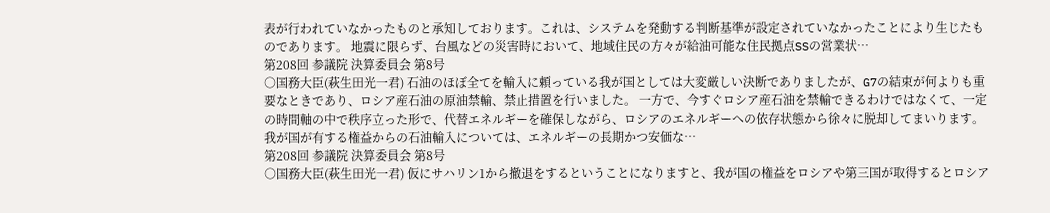表が行われていなかったものと承知しております。これは、システムを発動する判断基準が設定されていなかったことにより生じたものであります。 地震に限らず、台風などの災害時において、地域住民の方々が給油可能な住民拠点SSの営業状…
第208回 参議院 決算委員会 第8号
○国務大臣(萩生田光一君) 石油のほぼ全てを輸入に頼っている我が国としては大変厳しい決断でありましたが、G7の結束が何よりも重要なときであり、ロシア産石油の原油禁輸、禁止措置を行いました。 一方で、今すぐロシア産石油を禁輸できるわけではなくて、一定の時間軸の中で秩序立った形で、代替エネルギーを確保しながら、ロシアのエネルギーへの依存状態から徐々に脱却してまいります。 我が国が有する権益からの石油輸入については、エネルギーの長期かつ安価な…
第208回 参議院 決算委員会 第8号
○国務大臣(萩生田光一君) 仮にサハリン1から撤退をするということになりますと、我が国の権益をロシアや第三国が取得するとロシア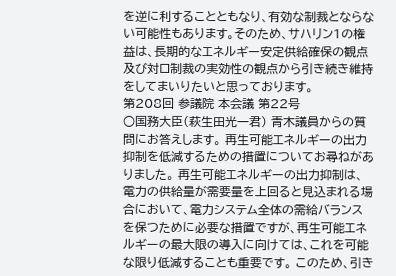を逆に利することともなり、有効な制裁とならない可能性もあります。そのため、サハリン1の権益は、長期的なエネルギー安定供給確保の観点及び対ロ制裁の実効性の観点から引き続き維持をしてまいりたいと思っております。
第208回 参議院 本会議 第22号
○国務大臣(萩生田光一君) 青木議員からの質問にお答えします。 再生可能エネルギーの出力抑制を低減するための措置についてお尋ねがありました。 再生可能エネルギーの出力抑制は、電力の供給量が需要量を上回ると見込まれる場合において、電力システム全体の需給バランスを保つために必要な措置ですが、再生可能エネルギーの最大限の導入に向けては、これを可能な限り低減することも重要です。 このため、引き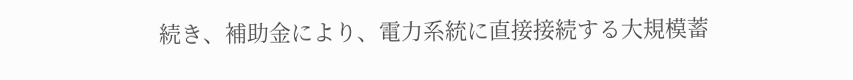続き、補助金により、電力系統に直接接続する大規模蓄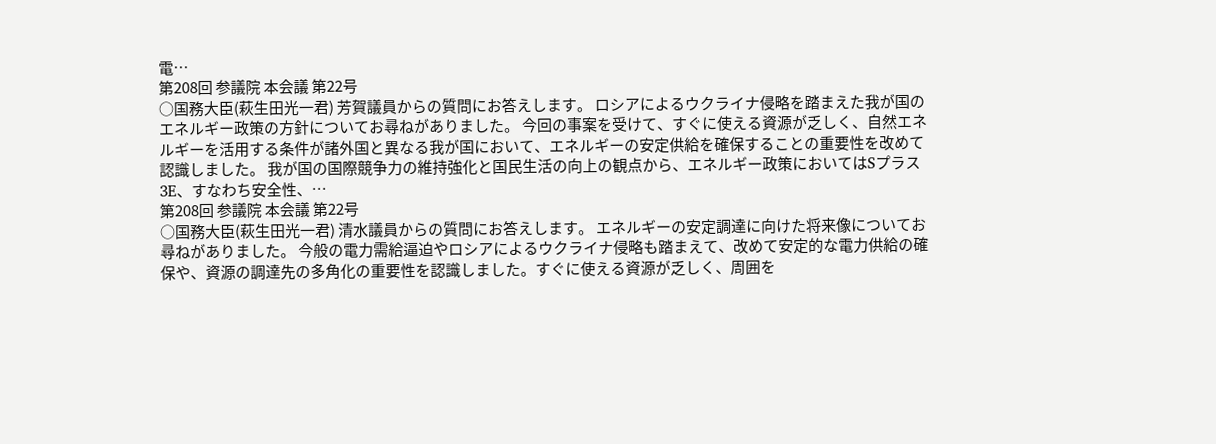電…
第208回 参議院 本会議 第22号
○国務大臣(萩生田光一君) 芳賀議員からの質問にお答えします。 ロシアによるウクライナ侵略を踏まえた我が国のエネルギー政策の方針についてお尋ねがありました。 今回の事案を受けて、すぐに使える資源が乏しく、自然エネルギーを活用する条件が諸外国と異なる我が国において、エネルギーの安定供給を確保することの重要性を改めて認識しました。 我が国の国際競争力の維持強化と国民生活の向上の観点から、エネルギー政策においてはSプラス3E、すなわち安全性、…
第208回 参議院 本会議 第22号
○国務大臣(萩生田光一君) 清水議員からの質問にお答えします。 エネルギーの安定調達に向けた将来像についてお尋ねがありました。 今般の電力需給逼迫やロシアによるウクライナ侵略も踏まえて、改めて安定的な電力供給の確保や、資源の調達先の多角化の重要性を認識しました。すぐに使える資源が乏しく、周囲を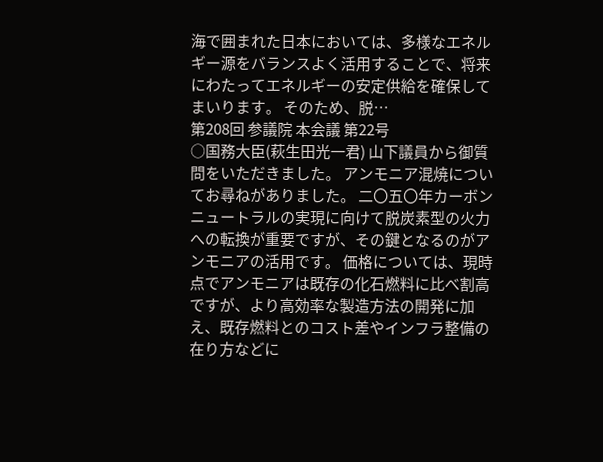海で囲まれた日本においては、多様なエネルギー源をバランスよく活用することで、将来にわたってエネルギーの安定供給を確保してまいります。 そのため、脱…
第208回 参議院 本会議 第22号
○国務大臣(萩生田光一君) 山下議員から御質問をいただきました。 アンモニア混焼についてお尋ねがありました。 二〇五〇年カーボンニュートラルの実現に向けて脱炭素型の火力への転換が重要ですが、その鍵となるのがアンモニアの活用です。 価格については、現時点でアンモニアは既存の化石燃料に比べ割高ですが、より高効率な製造方法の開発に加え、既存燃料とのコスト差やインフラ整備の在り方などに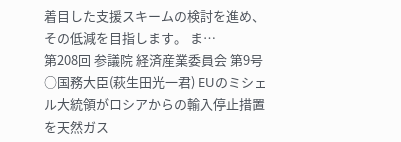着目した支援スキームの検討を進め、その低減を目指します。 ま…
第208回 参議院 経済産業委員会 第9号
○国務大臣(萩生田光一君) EUのミシェル大統領がロシアからの輸入停止措置を天然ガス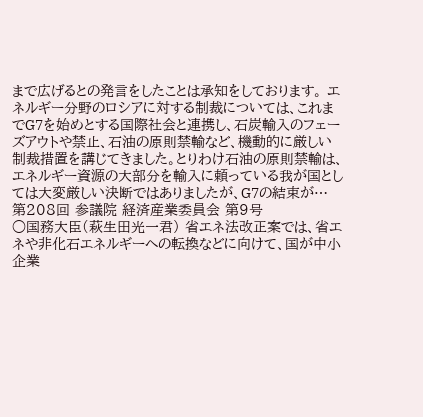まで広げるとの発言をしたことは承知をしております。 エネルギー分野のロシアに対する制裁については、これまでG7を始めとする国際社会と連携し、石炭輸入のフェーズアウトや禁止、石油の原則禁輸など、機動的に厳しい制裁措置を講じてきました。とりわけ石油の原則禁輸は、エネルギー資源の大部分を輸入に頼っている我が国としては大変厳しい決断ではありましたが、G7の結束が…
第208回 参議院 経済産業委員会 第9号
○国務大臣(萩生田光一君) 省エネ法改正案では、省エネや非化石エネルギーへの転換などに向けて、国が中小企業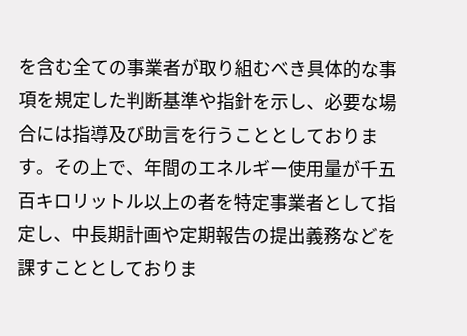を含む全ての事業者が取り組むべき具体的な事項を規定した判断基準や指針を示し、必要な場合には指導及び助言を行うこととしております。その上で、年間のエネルギー使用量が千五百キロリットル以上の者を特定事業者として指定し、中長期計画や定期報告の提出義務などを課すこととしておりま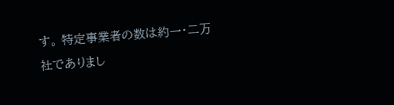す。 特定事業者の数は約一・二万社でありまし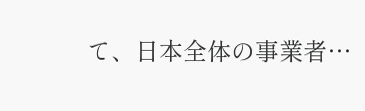て、日本全体の事業者…